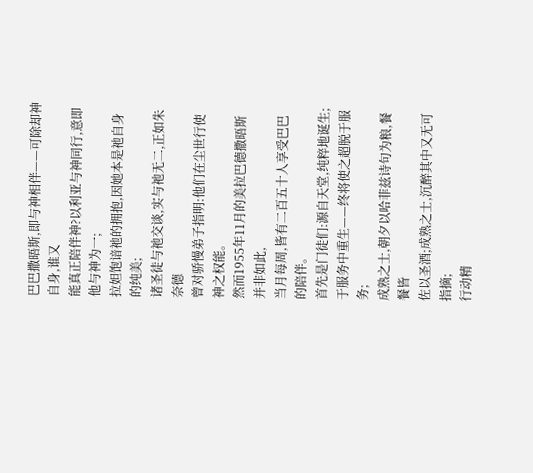巴巴撒晤斯,即与神相伴——可除却神自身,谁又
能真正陪伴神?以利亚与神同行,意即他与神为一;
拉妲饱谙祂的拥抱,因她本是祂自身的纯美;
诸圣徒与祂交谈,实与祂无二,正如朱奈德
曾对骄慢弟子指明:他们在尘世行使神之权能。
然而1955年11月的美拉巴德撒晤斯并非如此,
当月每周,皆有二百五十人享受巴巴的陪伴。
首先是门徒们:源自天堂,纯粹地诞生;
于服务中重生——终将使之超脱于服务;
成熟之士,朝夕以哈菲兹诗句为粮,餐餐皆
佐以圣酒;成熟之士,沉醉其中又无可指摘;
行动精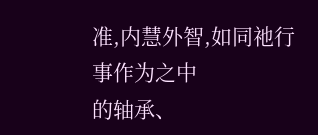准,内慧外智,如同祂行事作为之中
的轴承、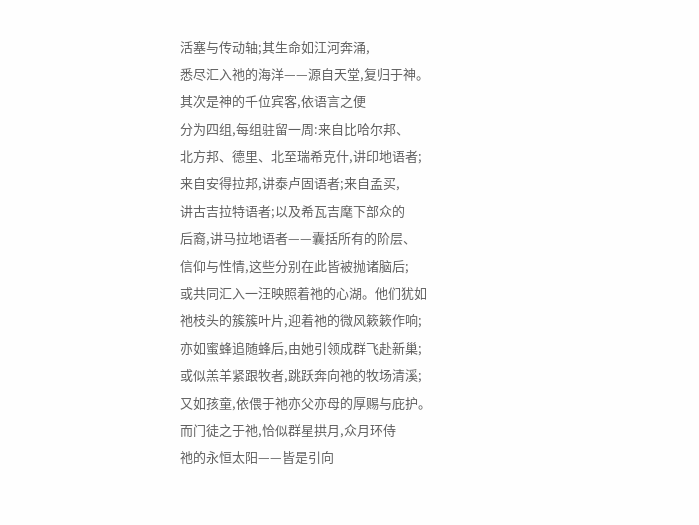活塞与传动轴;其生命如江河奔涌,
悉尽汇入祂的海洋——源自天堂,复归于神。
其次是神的千位宾客,依语言之便
分为四组,每组驻留一周:来自比哈尔邦、
北方邦、德里、北至瑞希克什,讲印地语者;
来自安得拉邦,讲泰卢固语者;来自孟买,
讲古吉拉特语者;以及希瓦吉麾下部众的
后裔,讲马拉地语者——囊括所有的阶层、
信仰与性情,这些分别在此皆被抛诸脑后;
或共同汇入一汪映照着祂的心湖。他们犹如
祂枝头的簇簇叶片,迎着祂的微风簌簌作响;
亦如蜜蜂追随蜂后,由她引领成群飞赴新巢;
或似羔羊紧跟牧者,跳跃奔向祂的牧场清溪;
又如孩童,依偎于祂亦父亦母的厚赐与庇护。
而门徒之于祂,恰似群星拱月,众月环侍
祂的永恒太阳——皆是引向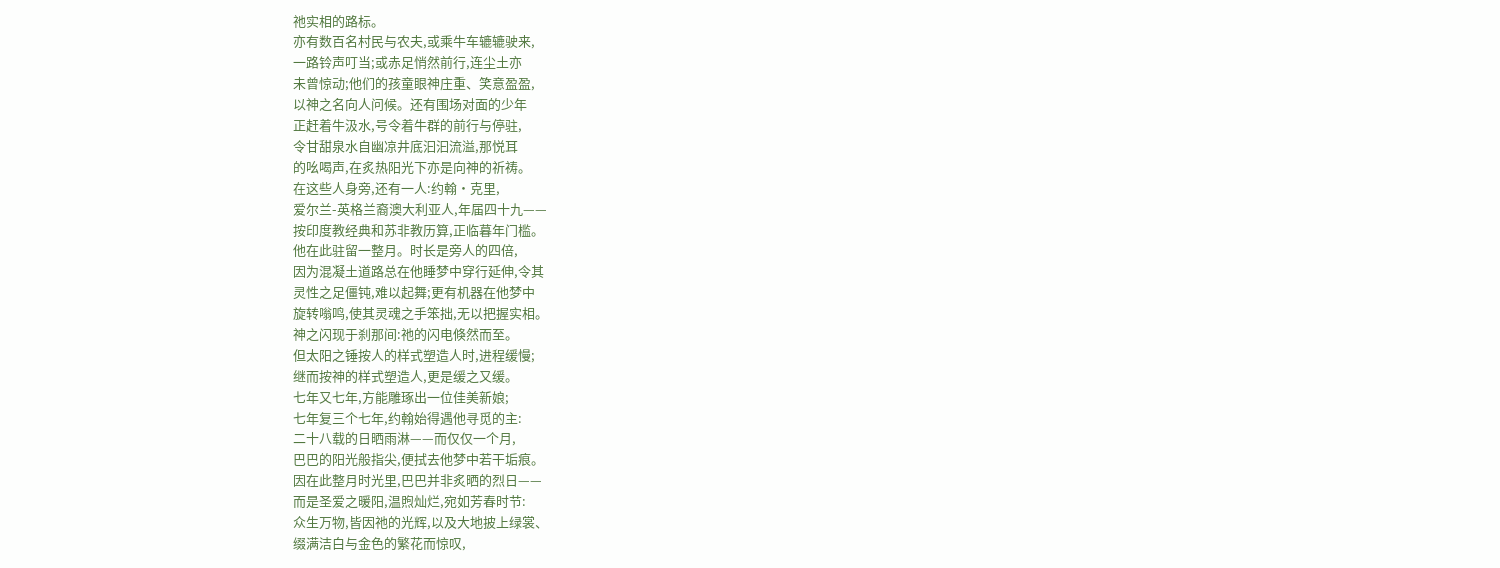祂实相的路标。
亦有数百名村民与农夫,或乘牛车辘辘驶来,
一路铃声叮当;或赤足悄然前行,连尘土亦
未曾惊动;他们的孩童眼神庄重、笑意盈盈,
以神之名向人问候。还有围场对面的少年
正赶着牛汲水,号令着牛群的前行与停驻,
令甘甜泉水自幽凉井底汩汩流溢,那悦耳
的吆喝声,在炙热阳光下亦是向神的祈祷。
在这些人身旁,还有一人:约翰·克里,
爱尔兰-英格兰裔澳大利亚人,年届四十九——
按印度教经典和苏非教历算,正临暮年门槛。
他在此驻留一整月。时长是旁人的四倍,
因为混凝土道路总在他睡梦中穿行延伸,令其
灵性之足僵钝,难以起舞;更有机器在他梦中
旋转嗡鸣,使其灵魂之手笨拙,无以把握实相。
神之闪现于刹那间:祂的闪电倏然而至。
但太阳之锤按人的样式塑造人时,进程缓慢;
继而按神的样式塑造人,更是缓之又缓。
七年又七年,方能雕琢出一位佳美新娘;
七年复三个七年,约翰始得遇他寻觅的主:
二十八载的日晒雨淋——而仅仅一个月,
巴巴的阳光般指尖,便拭去他梦中若干垢痕。
因在此整月时光里,巴巴并非炙晒的烈日——
而是圣爱之暖阳,温煦灿烂,宛如芳春时节:
众生万物,皆因祂的光辉,以及大地披上绿裳、
缀满洁白与金色的繁花而惊叹,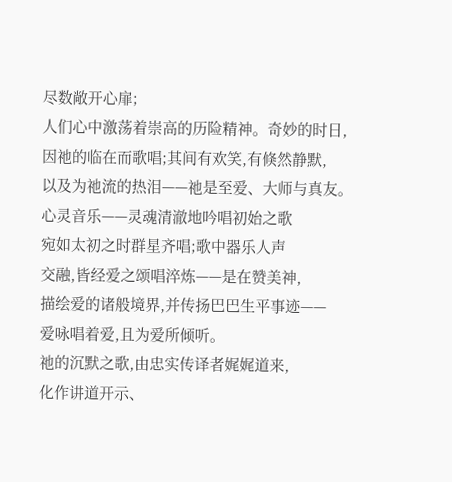尽数敞开心扉;
人们心中激荡着崇高的历险精神。奇妙的时日,
因祂的临在而歌唱;其间有欢笑,有倏然静默,
以及为祂流的热泪——祂是至爱、大师与真友。
心灵音乐——灵魂清澈地吟唱初始之歌
宛如太初之时群星齐唱;歌中器乐人声
交融,皆经爱之颂唱淬炼——是在赞美神,
描绘爱的诸般境界,并传扬巴巴生平事迹——
爱咏唱着爱,且为爱所倾听。
祂的沉默之歌,由忠实传译者娓娓道来,
化作讲道开示、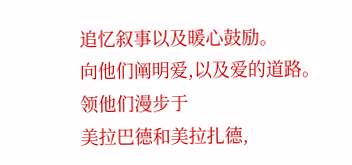追忆叙事以及暖心鼓励。
向他们阐明爱,以及爱的道路。领他们漫步于
美拉巴德和美拉扎德,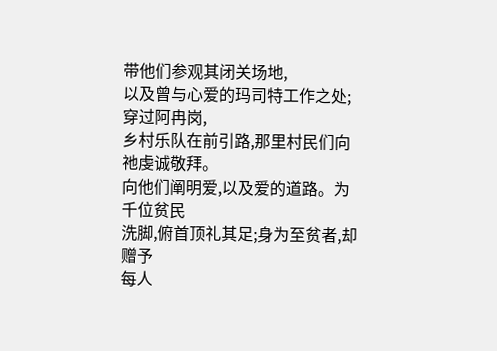带他们参观其闭关场地,
以及曾与心爱的玛司特工作之处;穿过阿冉岗,
乡村乐队在前引路,那里村民们向祂虔诚敬拜。
向他们阐明爱,以及爱的道路。为千位贫民
洗脚,俯首顶礼其足;身为至贫者,却赠予
每人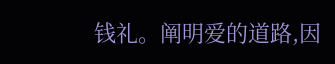钱礼。阐明爱的道路,因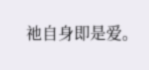祂自身即是爱。